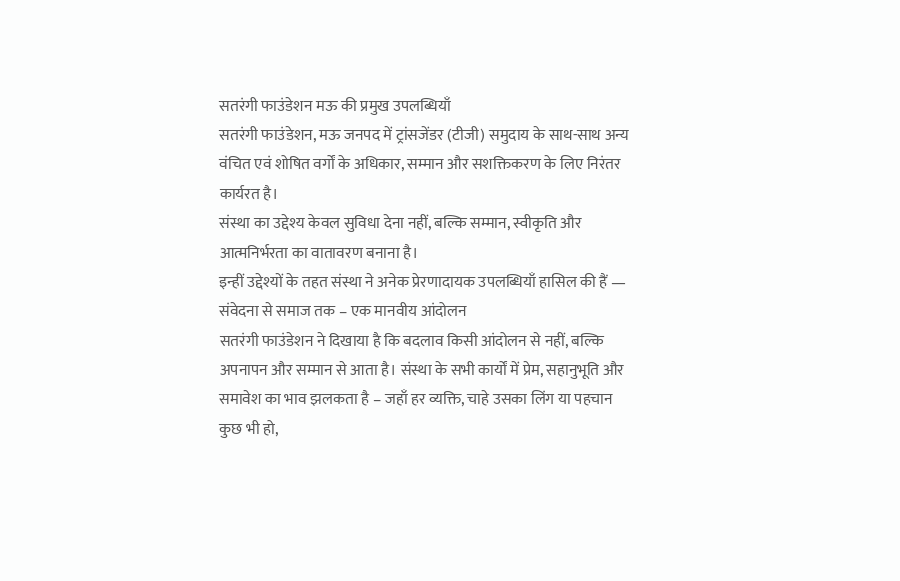सतरंगी फाउंडेशन मऊ की प्रमुख उपलब्धियाँ
सतरंगी फाउंडेशन, मऊ जनपद में ट्रांसजेंडर (टीजी) समुदाय के साथ-साथ अन्य वंचित एवं शोषित वर्गों के अधिकार, सम्मान और सशक्तिकरण के लिए निरंतर कार्यरत है।
संस्था का उद्देश्य केवल सुविधा देना नहीं, बल्कि सम्मान, स्वीकृति और आत्मनिर्भरता का वातावरण बनाना है।
इन्हीं उद्देश्यों के तहत संस्था ने अनेक प्रेरणादायक उपलब्धियाँ हासिल की हैं —
संवेदना से समाज तक – एक मानवीय आंदोलन
सतरंगी फाउंडेशन ने दिखाया है कि बदलाव किसी आंदोलन से नहीं, बल्कि अपनापन और सम्मान से आता है। संस्था के सभी कार्यों में प्रेम, सहानुभूति और समावेश का भाव झलकता है – जहाँ हर व्यक्ति, चाहे उसका लिंग या पहचान कुछ भी हो,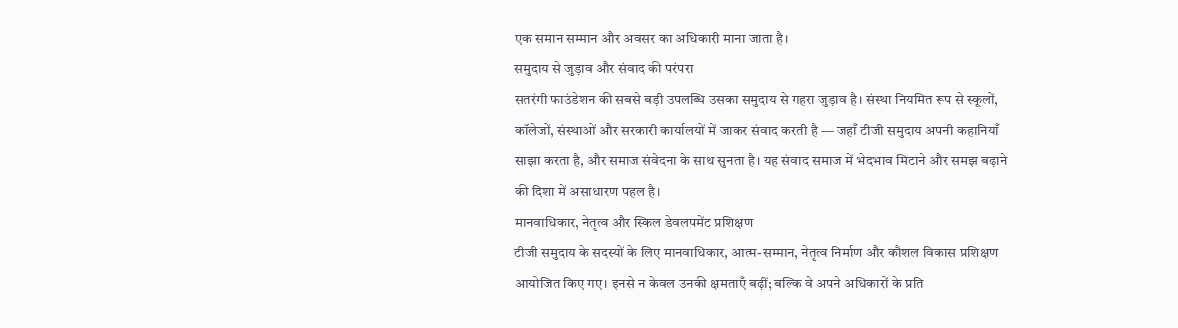एक समान सम्मान और अवसर का अधिकारी माना जाता है।
समुदाय से जुड़ाव और संवाद की परंपरा
सतरंगी फाउंडेशन की सबसे बड़ी उपलब्धि उसका समुदाय से गहरा जुड़ाव है। संस्था नियमित रूप से स्कूलों, कॉलेजों, संस्थाओं और सरकारी कार्यालयों में जाकर संवाद करती है — जहाँ टीजी समुदाय अपनी कहानियाँ साझा करता है, और समाज संवेदना के साथ सुनता है। यह संवाद समाज में भेदभाव मिटाने और समझ बढ़ाने की दिशा में असाधारण पहल है।
मानवाधिकार, नेतृत्व और स्किल डेवलपमेंट प्रशिक्षण
टीजी समुदाय के सदस्यों के लिए मानवाधिकार, आत्म-सम्मान, नेतृत्व निर्माण और कौशल विकास प्रशिक्षण आयोजित किए गए। इनसे न केवल उनकी क्षमताएँ बढ़ीं; बल्कि वे अपने अधिकारों के प्रति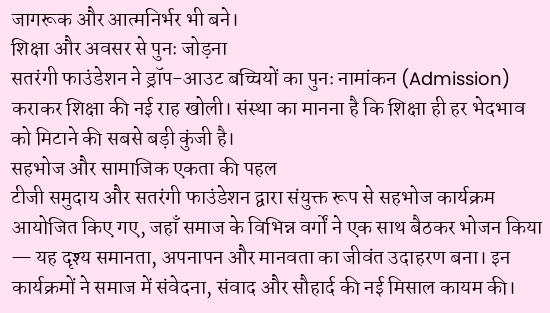जागरूक और आत्मनिर्भर भी बने।
शिक्षा और अवसर से पुनः जोड़ना
सतरंगी फाउंडेशन ने ड्रॉप-आउट बच्चियों का पुनः नामांकन (Admission) कराकर शिक्षा की नई राह खोली। संस्था का मानना है कि शिक्षा ही हर भेदभाव को मिटाने की सबसे बड़ी कुंजी है।
सहभोज और सामाजिक एकता की पहल
टीजी समुदाय और सतरंगी फाउंडेशन द्वारा संयुक्त रूप से सहभोज कार्यक्रम आयोजित किए गए, जहाँ समाज के विभिन्न वर्गों ने एक साथ बैठकर भोजन किया — यह दृश्य समानता, अपनापन और मानवता का जीवंत उदाहरण बना। इन कार्यक्रमों ने समाज में संवेदना, संवाद और सौहार्द की नई मिसाल कायम की।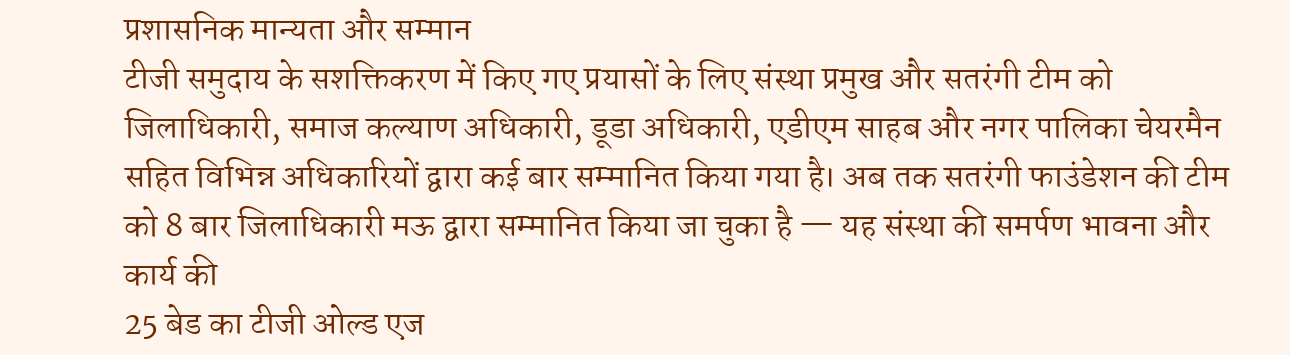प्रशासनिक मान्यता और सम्मान
टीजी समुदाय के सशक्तिकरण में किए गए प्रयासों के लिए संस्था प्रमुख और सतरंगी टीम को जिलाधिकारी, समाज कल्याण अधिकारी, डूडा अधिकारी, एडीएम साहब और नगर पालिका चेयरमैन सहित विभिन्न अधिकारियों द्वारा कई बार सम्मानित किया गया है। अब तक सतरंगी फाउंडेशन की टीम को 8 बार जिलाधिकारी मऊ द्वारा सम्मानित किया जा चुका है — यह संस्था की समर्पण भावना और कार्य की
25 बेड का टीजी ओल्ड एज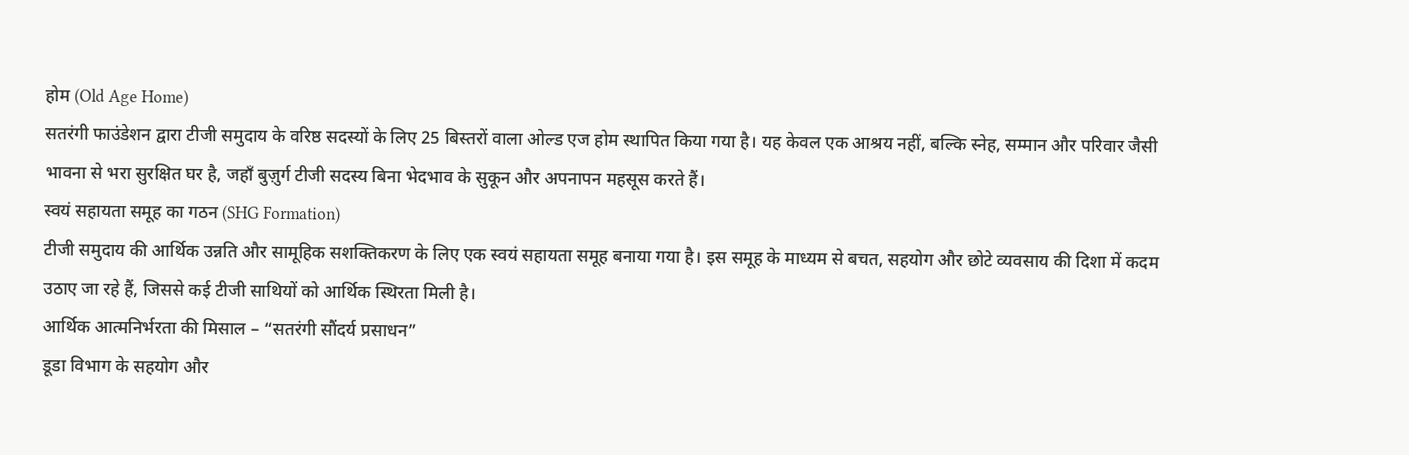होम (Old Age Home)
सतरंगी फाउंडेशन द्वारा टीजी समुदाय के वरिष्ठ सदस्यों के लिए 25 बिस्तरों वाला ओल्ड एज होम स्थापित किया गया है। यह केवल एक आश्रय नहीं, बल्कि स्नेह, सम्मान और परिवार जैसी भावना से भरा सुरक्षित घर है, जहाँ बुज़ुर्ग टीजी सदस्य बिना भेदभाव के सुकून और अपनापन महसूस करते हैं।
स्वयं सहायता समूह का गठन (SHG Formation)
टीजी समुदाय की आर्थिक उन्नति और सामूहिक सशक्तिकरण के लिए एक स्वयं सहायता समूह बनाया गया है। इस समूह के माध्यम से बचत, सहयोग और छोटे व्यवसाय की दिशा में कदम उठाए जा रहे हैं, जिससे कई टीजी साथियों को आर्थिक स्थिरता मिली है।
आर्थिक आत्मनिर्भरता की मिसाल – “सतरंगी सौंदर्य प्रसाधन”
डूडा विभाग के सहयोग और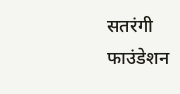सतरंगी फाउंडेशन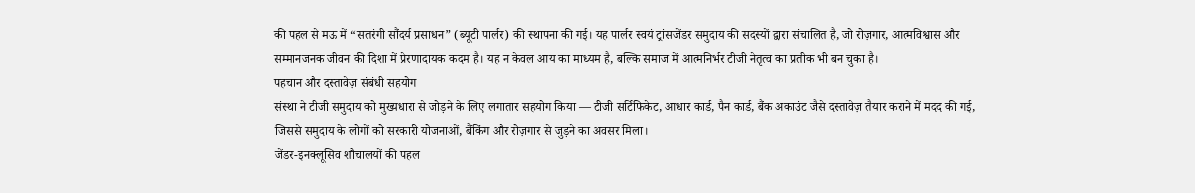की पहल से मऊ में “सतरंगी सौंदर्य प्रसाधन” (ब्यूटी पार्लर) की स्थापना की गई। यह पार्लर स्वयं ट्रांसजेंडर समुदाय की सदस्यों द्वारा संचालित है, जो रोज़गार, आत्मविश्वास और सम्मानजनक जीवन की दिशा में प्रेरणादायक कदम है। यह न केवल आय का माध्यम है, बल्कि समाज में आत्मनिर्भर टीजी नेतृत्व का प्रतीक भी बन चुका है।
पहचान और दस्तावेज़ संबंधी सहयोग
संस्था ने टीजी समुदाय को मुख्यधारा से जोड़ने के लिए लगातार सहयोग किया — टीजी सर्टिफिकेट, आधार कार्ड, पैन कार्ड, बैंक अकाउंट जैसे दस्तावेज़ तैयार कराने में मदद की गई, जिससे समुदाय के लोगों को सरकारी योजनाओं, बैंकिंग और रोज़गार से जुड़ने का अवसर मिला।
जेंडर-इनक्लूसिव शौचालयों की पहल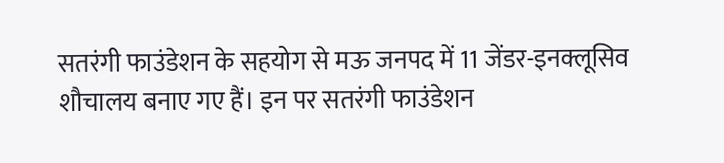सतरंगी फाउंडेशन के सहयोग से मऊ जनपद में 11 जेंडर-इनक्लूसिव शौचालय बनाए गए हैं। इन पर सतरंगी फाउंडेशन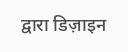द्वारा डिज़ाइन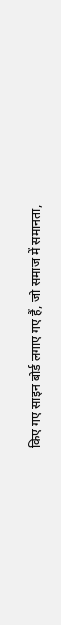किए गए साइन बोर्ड लगाए गए हैं, जो समाज में समानता,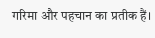गरिमा और पहचान का प्रतीक हैं।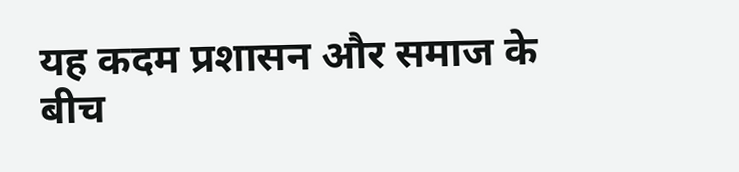यह कदम प्रशासन और समाज के बीच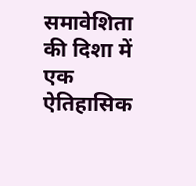समावेशिता की दिशा में एक ऐतिहासिक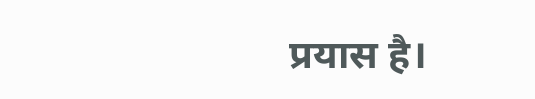प्रयास है।